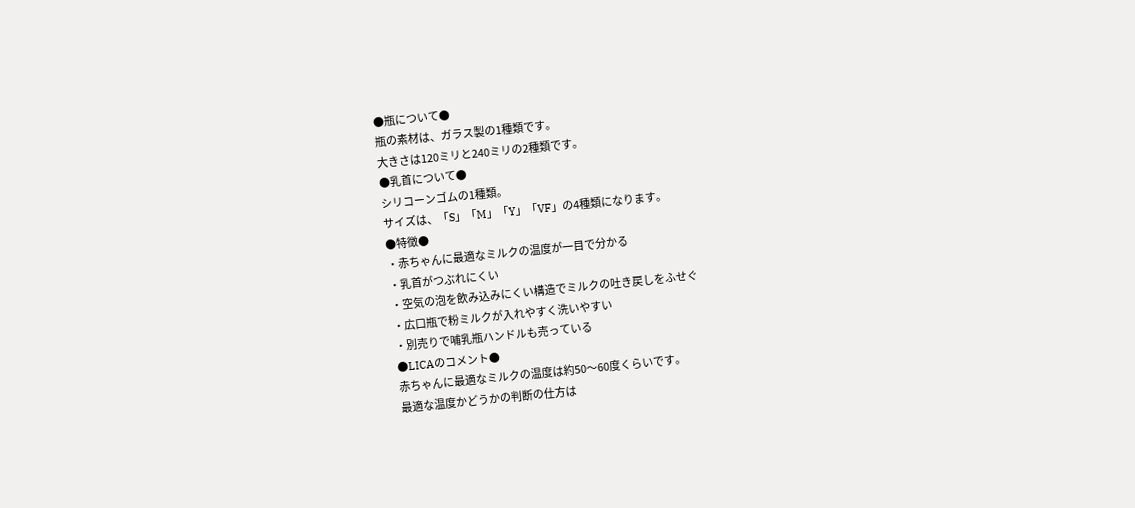●瓶について●
瓶の素材は、ガラス製の1種類です。
大きさは120ミリと240ミリの2種類です。
●乳首について●
シリコーンゴムの1種類。
サイズは、「S」「M」「Y」「VF」の4種類になります。
●特徴●
・赤ちゃんに最適なミルクの温度が一目で分かる
・乳首がつぶれにくい
・空気の泡を飲み込みにくい構造でミルクの吐き戻しをふせぐ
・広口瓶で粉ミルクが入れやすく洗いやすい
・別売りで哺乳瓶ハンドルも売っている
●LICAのコメント●
赤ちゃんに最適なミルクの温度は約50〜60度くらいです。
最適な温度かどうかの判断の仕方は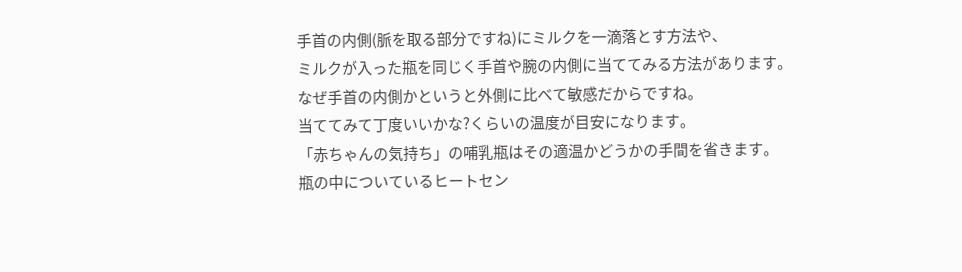手首の内側(脈を取る部分ですね)にミルクを一滴落とす方法や、
ミルクが入った瓶を同じく手首や腕の内側に当ててみる方法があります。
なぜ手首の内側かというと外側に比べて敏感だからですね。
当ててみて丁度いいかな?くらいの温度が目安になります。
「赤ちゃんの気持ち」の哺乳瓶はその適温かどうかの手間を省きます。
瓶の中についているヒートセン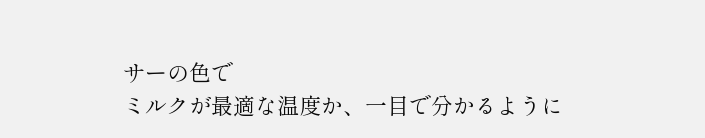サーの色で
ミルクが最適な温度か、一目で分かるように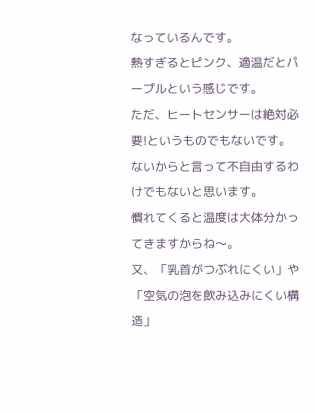なっているんです。
熱すぎるとピンク、適温だとパープルという感じです。
ただ、ヒートセンサーは絶対必要!というものでもないです。
ないからと言って不自由するわけでもないと思います。
慣れてくると温度は大体分かってきますからね〜。
又、「乳首がつぶれにくい」や「空気の泡を飲み込みにくい構造」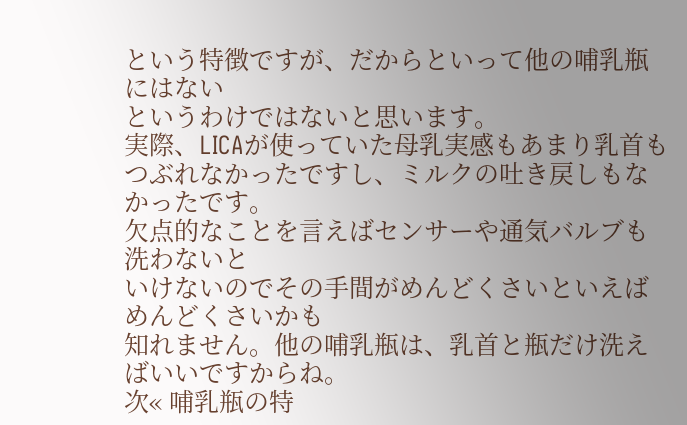という特徴ですが、だからといって他の哺乳瓶にはない
というわけではないと思います。
実際、LICAが使っていた母乳実感もあまり乳首も
つぶれなかったですし、ミルクの吐き戻しもなかったです。
欠点的なことを言えばセンサーや通気バルブも洗わないと
いけないのでその手間がめんどくさいといえばめんどくさいかも
知れません。他の哺乳瓶は、乳首と瓶だけ洗えばいいですからね。
次« 哺乳瓶の特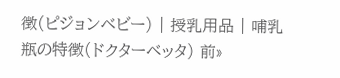徴(ピジョンベビー) | 授乳用品 | 哺乳瓶の特徴(ドクターベッタ) 前»